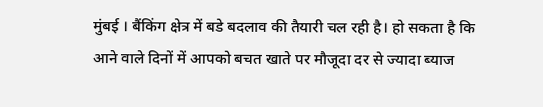मुंबई । बैंकिंग क्षेत्र में बडे बदलाव की तैयारी चल रही है। हो सकता है कि आने वाले दिनों में आपको बचत खाते पर मौजूदा दर से ज्यादा ब्याज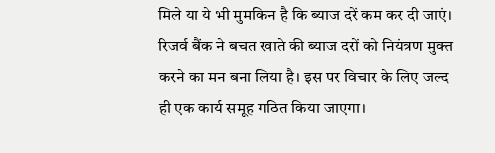मिले या ये भी मुमकिन है कि ब्याज दरें कम कर दी जाएं।
रिजर्व बैंक ने बचत खाते की ब्याज दरों को नियंत्रण मुक्त करने का मन बना लिया है। इस पर विचार के लिए जल्द ही एक कार्य समूह गठित किया जाएगा।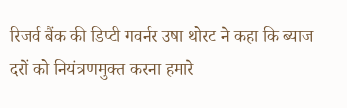रिजर्व बैंक की डिप्टी गवर्नर उषा थोरट ने कहा कि ब्याज दरों को नियंत्रणमुक्त करना हमारे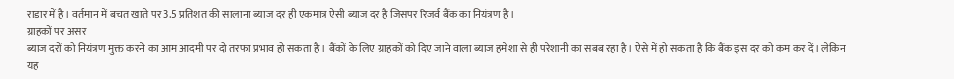राडार में है। वर्तमान में बचत खाते पर 3.5 प्रतिशत की सालाना ब्याज दर ही एकमात्र ऐसी ब्याज दर है जिसपर रिजर्व बैंक का नियंत्रण है।
ग्राहकों पर असर
ब्याज दरों को नियंत्रण मुक्त करने का आम आदमी पर दो तरफा प्रभाव हो सकता है। बैंकों के लिए ग्राहकों को दिए जाने वाला ब्याज हमेशा से ही परेशानी का सबब रहा है। ऐसे में हो सकता है कि बैंक इस दर को कम कर दें। लेकिन यह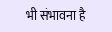भी संभावना है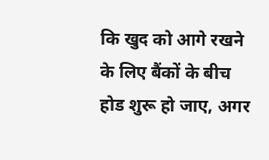कि खुद को आगे रखने के लिए बैंकों के बीच होड शुरू हो जाए, अगर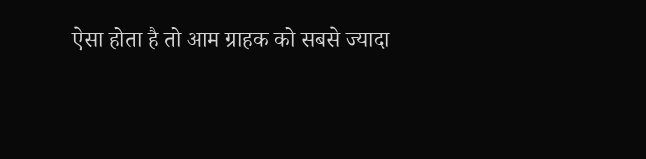ऐसा होता है तो आम ग्राहक को सबसे ज्यादा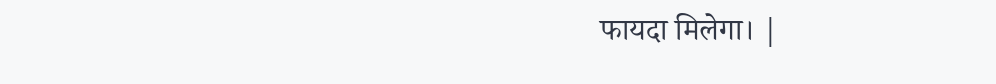फायदा मिलेगा। |